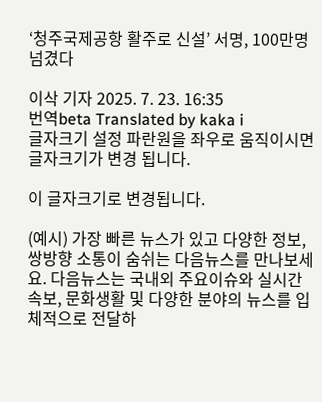‘청주국제공항 활주로 신설’ 서명, 100만명 넘겼다

이삭 기자 2025. 7. 23. 16:35
번역beta Translated by kaka i
글자크기 설정 파란원을 좌우로 움직이시면 글자크기가 변경 됩니다.

이 글자크기로 변경됩니다.

(예시) 가장 빠른 뉴스가 있고 다양한 정보, 쌍방향 소통이 숨쉬는 다음뉴스를 만나보세요. 다음뉴스는 국내외 주요이슈와 실시간 속보, 문화생활 및 다양한 분야의 뉴스를 입체적으로 전달하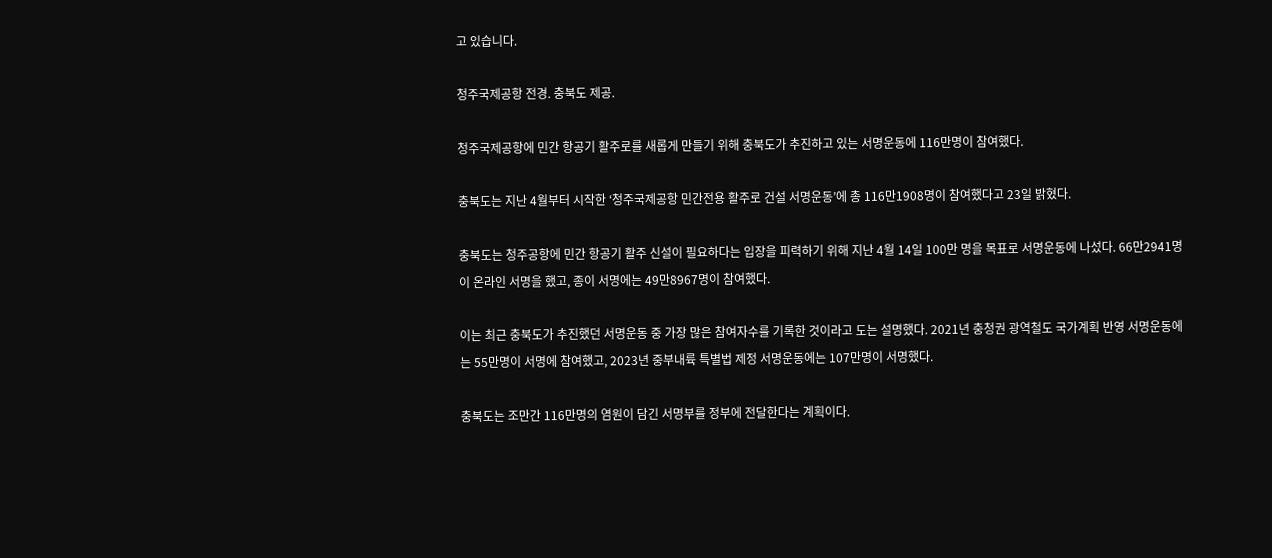고 있습니다.

청주국제공항 전경. 충북도 제공.

청주국제공항에 민간 항공기 활주로를 새롭게 만들기 위해 충북도가 추진하고 있는 서명운동에 116만명이 참여했다.

충북도는 지난 4월부터 시작한 ‘청주국제공항 민간전용 활주로 건설 서명운동’에 총 116만1908명이 참여했다고 23일 밝혔다.

충북도는 청주공항에 민간 항공기 활주 신설이 필요하다는 입장을 피력하기 위해 지난 4월 14일 100만 명을 목표로 서명운동에 나섰다. 66만2941명이 온라인 서명을 했고, 종이 서명에는 49만8967명이 참여했다.

이는 최근 충북도가 추진했던 서명운동 중 가장 많은 참여자수를 기록한 것이라고 도는 설명했다. 2021년 충청권 광역철도 국가계획 반영 서명운동에는 55만명이 서명에 참여했고, 2023년 중부내륙 특별법 제정 서명운동에는 107만명이 서명했다.

충북도는 조만간 116만명의 염원이 담긴 서명부를 정부에 전달한다는 계획이다.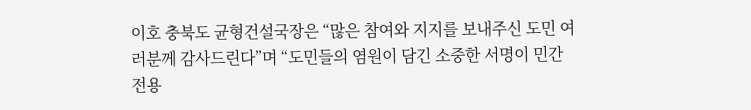이호 충북도 균형건설국장은 “많은 참여와 지지를 보내주신 도민 여러분께 감사드린다”며 “도민들의 염원이 담긴 소중한 서명이 민간전용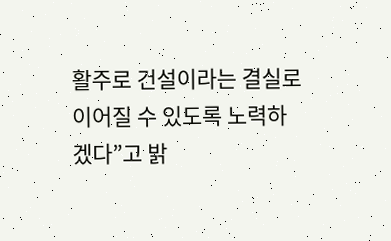활주로 건설이라는 결실로 이어질 수 있도록 노력하겠다”고 밝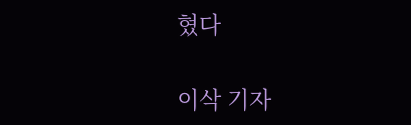혔다

이삭 기자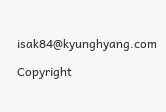isak84@kyunghyang.com

Copyright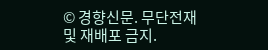© 경향신문. 무단전재 및 재배포 금지.